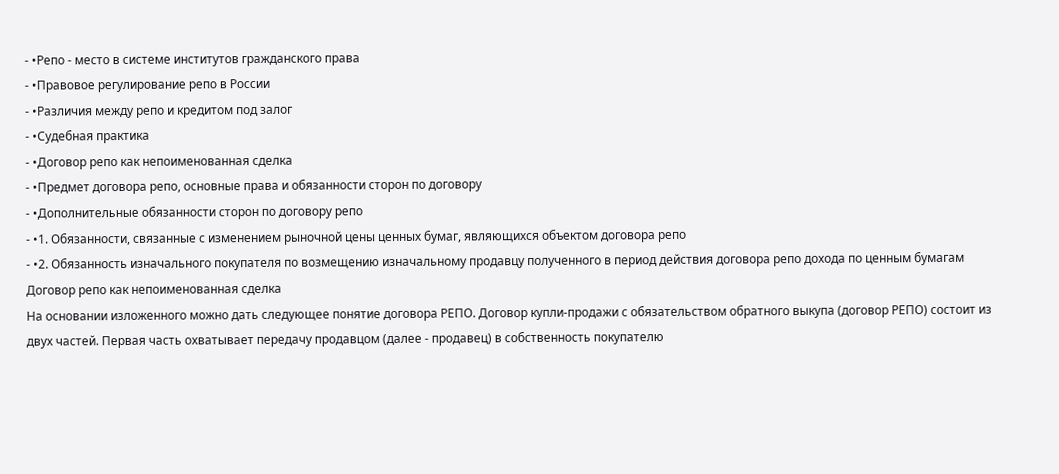- •Репо - место в системе институтов гражданского права
- •Правовое регулирование репо в России
- •Различия между репо и кредитом под залог
- •Судебная практика
- •Договор репо как непоименованная сделка
- •Предмет договора репо, основные права и обязанности сторон по договору
- •Дополнительные обязанности сторон по договору репо
- •1. Обязанности, связанные с изменением рыночной цены ценных бумаг, являющихся объектом договора репо
- •2. Обязанность изначального покупателя по возмещению изначальному продавцу полученного в период действия договора репо дохода по ценным бумагам
Договор репо как непоименованная сделка
На основании изложенного можно дать следующее понятие договора РЕПО. Договор купли-продажи с обязательством обратного выкупа (договор РЕПО) состоит из двух частей. Первая часть охватывает передачу продавцом (далее - продавец) в собственность покупателю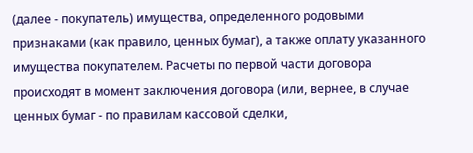(далее - покупатель) имущества, определенного родовыми признаками (как правило, ценных бумаг), а также оплату указанного имущества покупателем. Расчеты по первой части договора происходят в момент заключения договора (или, вернее, в случае ценных бумаг - по правилам кассовой сделки,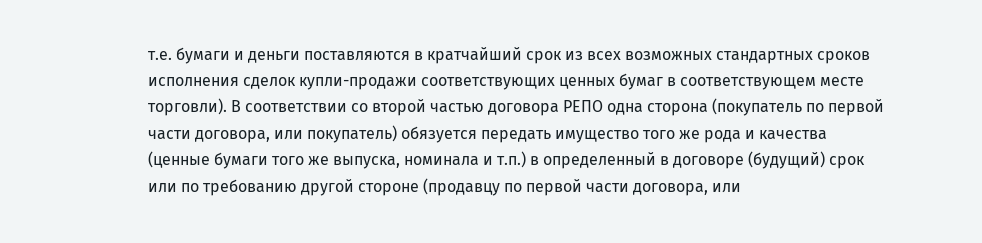т.е. бумаги и деньги поставляются в кратчайший срок из всех возможных стандартных сроков исполнения сделок купли-продажи соответствующих ценных бумаг в соответствующем месте торговли). В соответствии со второй частью договора РЕПО одна сторона (покупатель по первой части договора, или покупатель) обязуется передать имущество того же рода и качества (ценные бумаги того же выпуска, номинала и т.п.) в определенный в договоре (будущий) срок или по требованию другой стороне (продавцу по первой части договора, или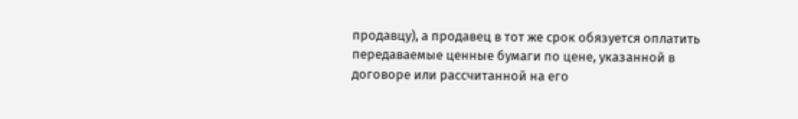продавцу), а продавец в тот же срок обязуется оплатить передаваемые ценные бумаги по цене, указанной в договоре или рассчитанной на его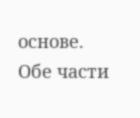основе.
Обе части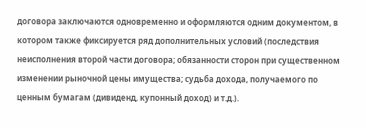договора заключаются одновременно и оформляются одним документом, в котором также фиксируется ряд дополнительных условий (последствия неисполнения второй части договора; обязанности сторон при существенном изменении рыночной цены имущества; судьба дохода, получаемого по ценным бумагам (дивиденд, купонный доход) и т.д.).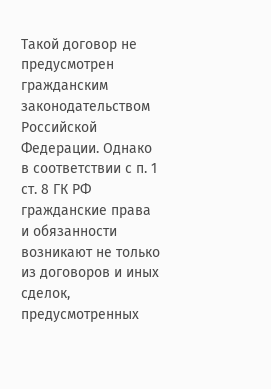Такой договор не предусмотрен гражданским законодательством Российской Федерации. Однако в соответствии с п. 1 ст. 8 ГК РФ гражданские права и обязанности возникают не только из договоров и иных сделок, предусмотренных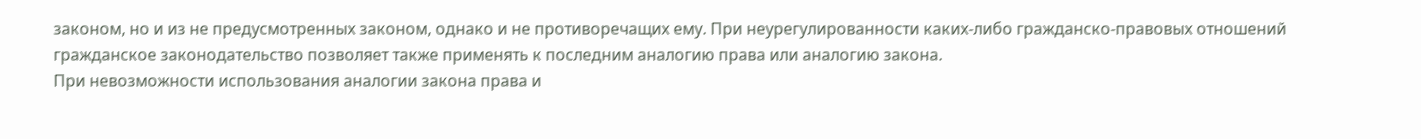законом, но и из не предусмотренных законом, однако и не противоречащих ему. При неурегулированности каких-либо гражданско-правовых отношений гражданское законодательство позволяет также применять к последним аналогию права или аналогию закона.
При невозможности использования аналогии закона права и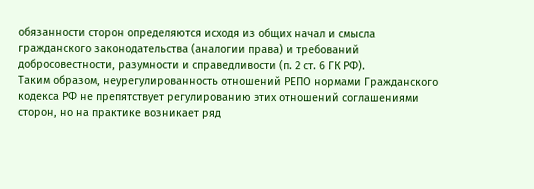обязанности сторон определяются исходя из общих начал и смысла гражданского законодательства (аналогии права) и требований добросовестности, разумности и справедливости (п. 2 ст. 6 ГК РФ).
Таким образом, неурегулированность отношений РЕПО нормами Гражданского кодекса РФ не препятствует регулированию этих отношений соглашениями сторон, но на практике возникает ряд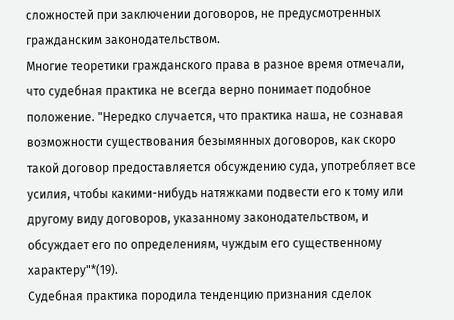сложностей при заключении договоров, не предусмотренных гражданским законодательством.
Многие теоретики гражданского права в разное время отмечали, что судебная практика не всегда верно понимает подобное положение. "Нередко случается, что практика наша, не сознавая возможности существования безымянных договоров, как скоро такой договор предоставляется обсуждению суда, употребляет все усилия, чтобы какими-нибудь натяжками подвести его к тому или другому виду договоров, указанному законодательством, и обсуждает его по определениям, чуждым его существенному характеру"*(19).
Судебная практика породила тенденцию признания сделок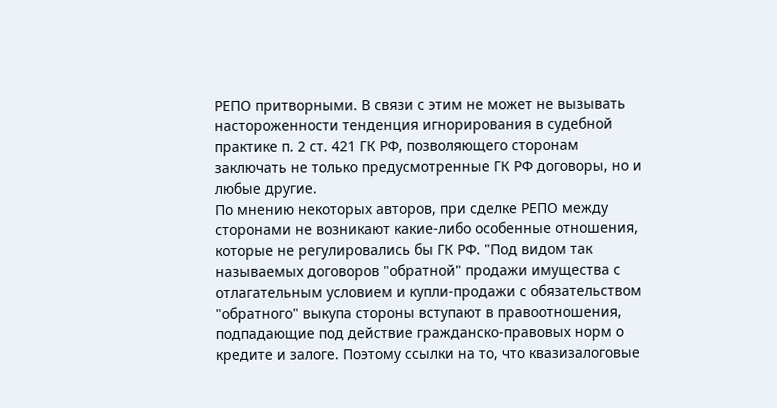РЕПО притворными. В связи с этим не может не вызывать настороженности тенденция игнорирования в судебной практике п. 2 ст. 421 ГК РФ, позволяющего сторонам заключать не только предусмотренные ГК РФ договоры, но и любые другие.
По мнению некоторых авторов, при сделке РЕПО между сторонами не возникают какие-либо особенные отношения, которые не регулировались бы ГК РФ. "Под видом так называемых договоров "обратной" продажи имущества с отлагательным условием и купли-продажи с обязательством "обратного" выкупа стороны вступают в правоотношения, подпадающие под действие гражданско-правовых норм о кредите и залоге. Поэтому ссылки на то, что квазизалоговые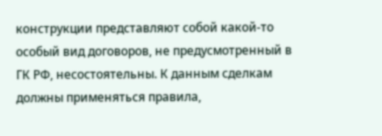конструкции представляют собой какой-то особый вид договоров, не предусмотренный в ГК РФ, несостоятельны. К данным сделкам должны применяться правила,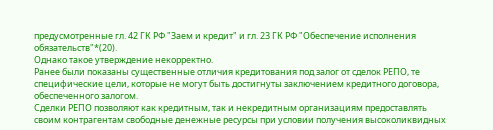предусмотренные гл. 42 ГК РФ "Заем и кредит" и гл. 23 ГК РФ "Обеспечение исполнения обязательств"*(20).
Однако такое утверждение некорректно.
Ранее были показаны существенные отличия кредитования под залог от сделок РЕПО, те специфические цели, которые не могут быть достигнуты заключением кредитного договора, обеспеченного залогом.
Сделки РЕПО позволяют как кредитным, так и некредитным организациям предоставлять своим контрагентам свободные денежные ресурсы при условии получения высоколиквидных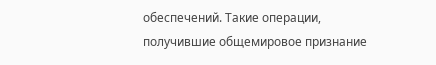обеспечений. Такие операции, получившие общемировое признание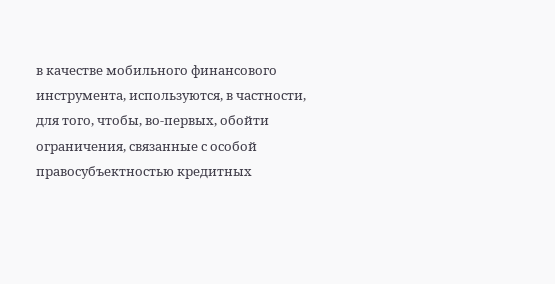в качестве мобильного финансового инструмента, используются, в частности, для того, чтобы, во-первых, обойти ограничения, связанные с особой правосубъектностью кредитных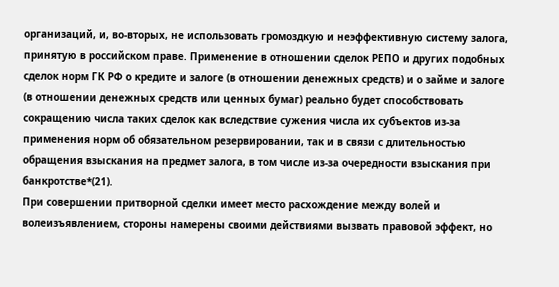организаций, и, во-вторых, не использовать громоздкую и неэффективную систему залога, принятую в российском праве. Применение в отношении сделок РЕПО и других подобных сделок норм ГК РФ о кредите и залоге (в отношении денежных средств) и о займе и залоге (в отношении денежных средств или ценных бумаг) реально будет способствовать сокращению числа таких сделок как вследствие сужения числа их субъектов из-за применения норм об обязательном резервировании, так и в связи с длительностью обращения взыскания на предмет залога, в том числе из-за очередности взыскания при банкротстве*(21).
При совершении притворной сделки имеет место расхождение между волей и волеизъявлением, стороны намерены своими действиями вызвать правовой эффект, но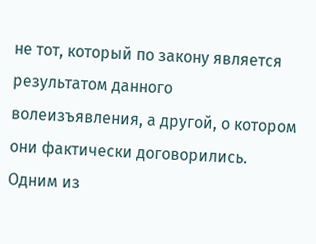не тот, который по закону является результатом данного волеизъявления, а другой, о котором они фактически договорились. Одним из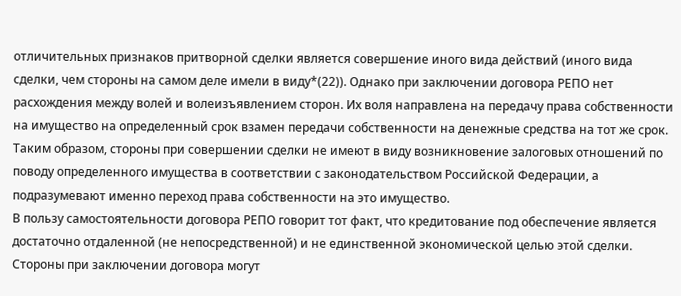отличительных признаков притворной сделки является совершение иного вида действий (иного вида сделки, чем стороны на самом деле имели в виду*(22)). Однако при заключении договора РЕПО нет расхождения между волей и волеизъявлением сторон. Их воля направлена на передачу права собственности на имущество на определенный срок взамен передачи собственности на денежные средства на тот же срок. Таким образом, стороны при совершении сделки не имеют в виду возникновение залоговых отношений по поводу определенного имущества в соответствии с законодательством Российской Федерации, а подразумевают именно переход права собственности на это имущество.
В пользу самостоятельности договора РЕПО говорит тот факт, что кредитование под обеспечение является достаточно отдаленной (не непосредственной) и не единственной экономической целью этой сделки. Стороны при заключении договора могут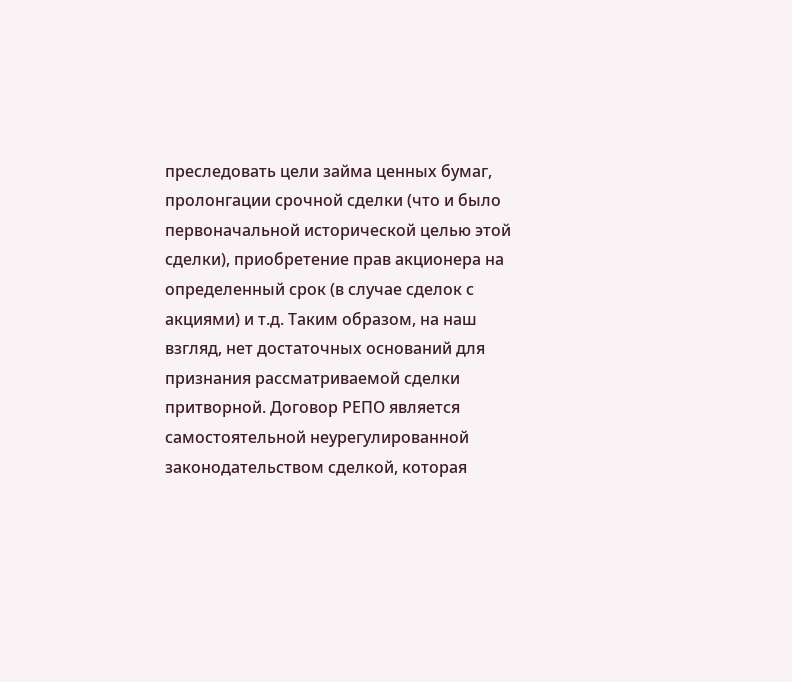преследовать цели займа ценных бумаг, пролонгации срочной сделки (что и было первоначальной исторической целью этой сделки), приобретение прав акционера на определенный срок (в случае сделок с акциями) и т.д. Таким образом, на наш взгляд, нет достаточных оснований для признания рассматриваемой сделки притворной. Договор РЕПО является самостоятельной неурегулированной законодательством сделкой, которая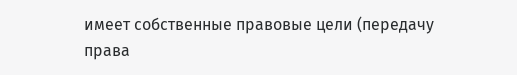имеет собственные правовые цели (передачу права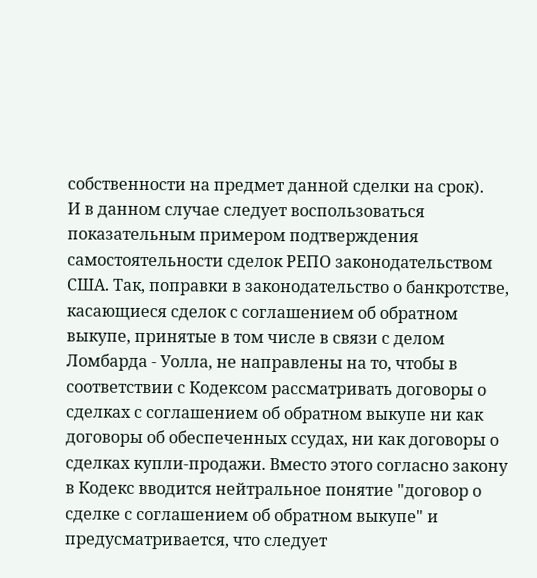собственности на предмет данной сделки на срок).
И в данном случае следует воспользоваться показательным примером подтверждения самостоятельности сделок РЕПО законодательством США. Так, поправки в законодательство о банкротстве, касающиеся сделок с соглашением об обратном выкупе, принятые в том числе в связи с делом Ломбарда - Уолла, не направлены на то, чтобы в соответствии с Кодексом рассматривать договоры о сделках с соглашением об обратном выкупе ни как договоры об обеспеченных ссудах, ни как договоры о сделках купли-продажи. Вместо этого согласно закону в Кодекс вводится нейтральное понятие "договор о сделке с соглашением об обратном выкупе" и предусматривается, что следует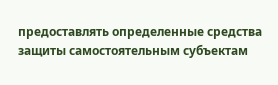предоставлять определенные средства защиты самостоятельным субъектам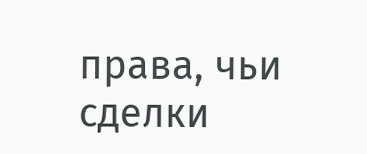права, чьи сделки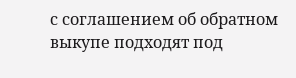с соглашением об обратном выкупе подходят под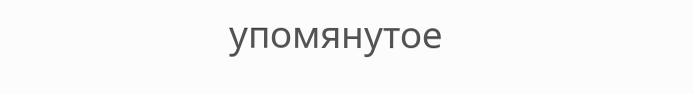упомянутое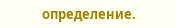определение.